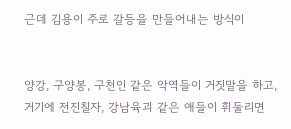근데 김용이 주로 갈등을 만들어내는 방식이


양강, 구양봉, 구천인 같은 악역들이 거짓말을 하고, 거기에 전진칠자, 강남육괴 같은 애들이 휘둘리면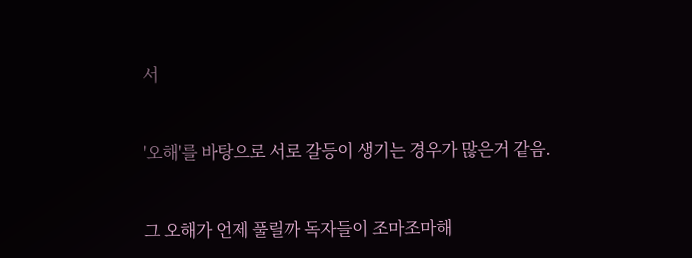서


'오해'를 바탕으로 서로 갈등이 생기는 경우가 많은거 같음.


그 오해가 언제 풀릴까 독자들이 조마조마해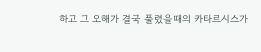하고 그 오해가 결국 풀렸을때의 카타르시스가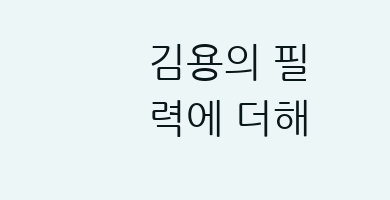김용의 필력에 더해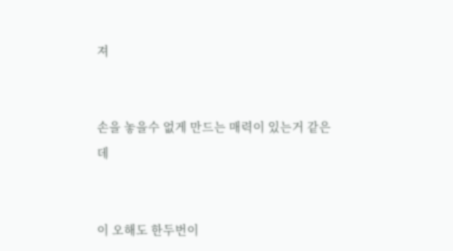져


손을 놓을수 없게 만드는 매력이 있는거 같은데


이 오해도 한두번이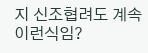지 신조협려도 계속 이런식임?